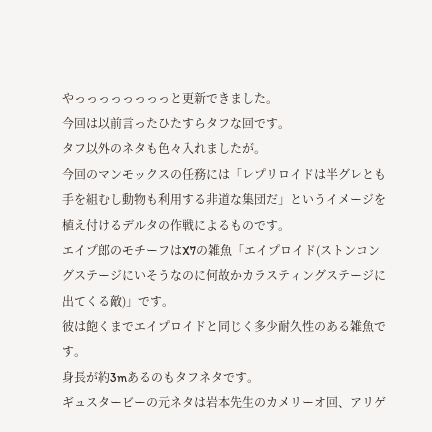やっっっっっっっっと更新できました。
今回は以前言ったひたすらタフな回です。
タフ以外のネタも色々入れましたが。
今回のマンモックスの任務には「レプリロイドは半グレとも手を組むし動物も利用する非道な集団だ」というイメージを植え付けるデルタの作戦によるものです。
エイプ郎のモチーフはX7の雑魚「エイプロイド(ストンコングステージにいそうなのに何故かカラスティングステージに出てくる敵)」です。
彼は飽くまでエイプロイドと同じく多少耐久性のある雑魚です。
身長が約3mあるのもタフネタです。
ギュスタービーの元ネタは岩本先生のカメリーオ回、アリゲ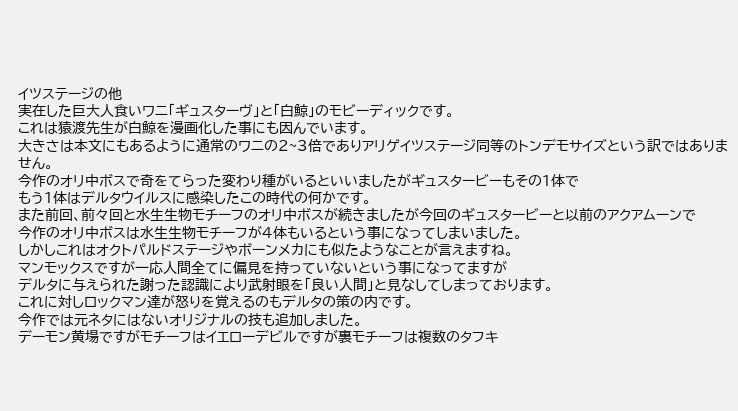イツステージの他
実在した巨大人食いワニ「ギュスターヴ」と「白鯨」のモビーディックです。
これは猿渡先生が白鯨を漫画化した事にも因んでいます。
大きさは本文にもあるように通常のワニの2~3倍でありアリゲイツステージ同等のトンデモサイズという訳ではありません。
今作のオリ中ボスで奇をてらった変わり種がいるといいましたがギュスタービーもその1体で
もう1体はデルタウイルスに感染したこの時代の何かです。
また前回、前々回と水生生物モチーフのオリ中ボスが続きましたが今回のギュスタービーと以前のアクアムーンで
今作のオリ中ボスは水生生物モチーフが4体もいるという事になってしまいました。
しかしこれはオクトパルドステージやボーンメカにも似たようなことが言えますね。
マンモックスですが一応人間全てに偏見を持っていないという事になってますが
デルタに与えられた謝った認識により武射眼を「良い人間」と見なしてしまっております。
これに対しロックマン達が怒りを覚えるのもデルタの策の内です。
今作では元ネタにはないオリジナルの技も追加しました。
デーモン黄場ですがモチーフはイエローデビルですが裏モチーフは複数のタフキ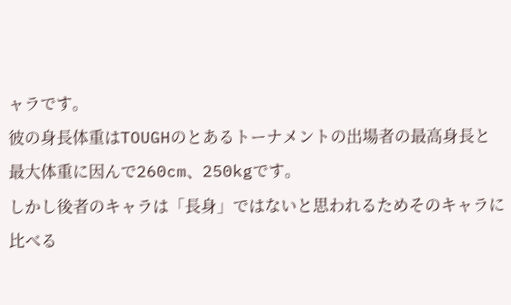ャラです。
彼の身長体重はTOUGHのとあるトーナメントの出場者の最高身長と最大体重に因んで260cm、250kgです。
しかし後者のキャラは「長身」ではないと思われるためそのキャラに比べる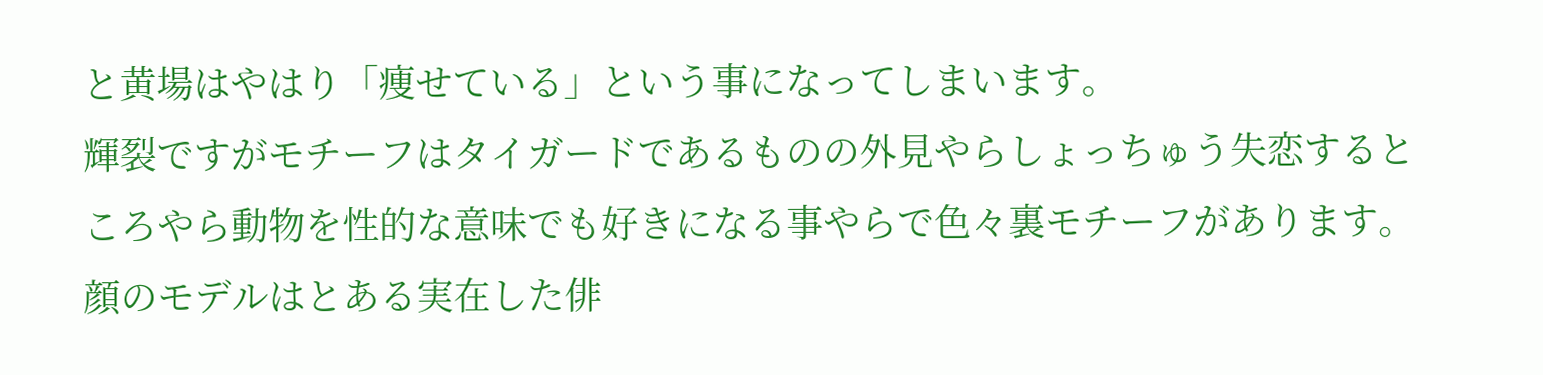と黄場はやはり「痩せている」という事になってしまいます。
輝裂ですがモチーフはタイガードであるものの外見やらしょっちゅう失恋するところやら動物を性的な意味でも好きになる事やらで色々裏モチーフがあります。
顔のモデルはとある実在した俳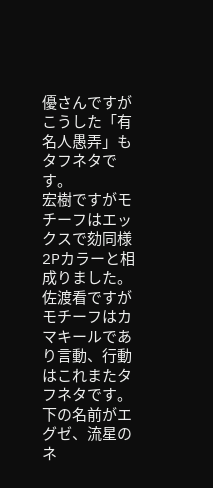優さんですがこうした「有名人愚弄」もタフネタです。
宏樹ですがモチーフはエックスで劾同様2Pカラーと相成りました。
佐渡看ですがモチーフはカマキールであり言動、行動はこれまたタフネタです。
下の名前がエグゼ、流星のネ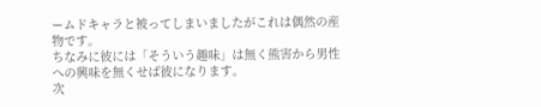ームドキャラと被ってしまいましたがこれは偶然の産物です。
ちなみに彼には「そういう趣味」は無く熊害から男性への興味を無くせば彼になります。
次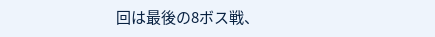回は最後の8ボス戦、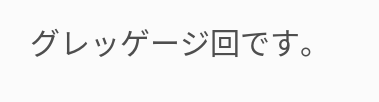グレッゲージ回です。